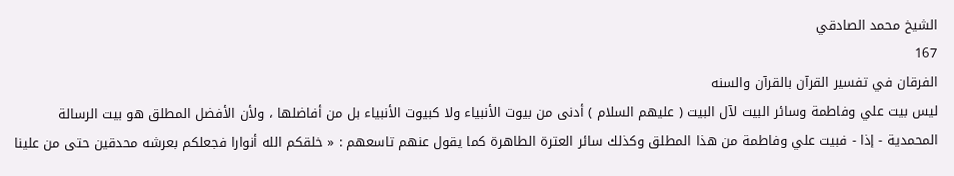الشيخ محمد الصادقي
167
الفرقان في تفسير القرآن بالقرآن والسنه
ليس بيت علي وفاطمة وسائر البيت لآل البيت ( عليهم السلام ) أدنى من بيوت الأنبياء ولا كبيوت الأنبياء بل من أفاضلها ، ولأن الأفضل المطلق هو بيت الرسالة المحمدية - إذا - فبيت علي وفاطمة من هذا المطلق وكذلك سائر العترة الطاهرة كما يقول عنهم تاسعهم : « خلقكم الله أنوارا فجعلكم بعرشه محدقين حتى من علينا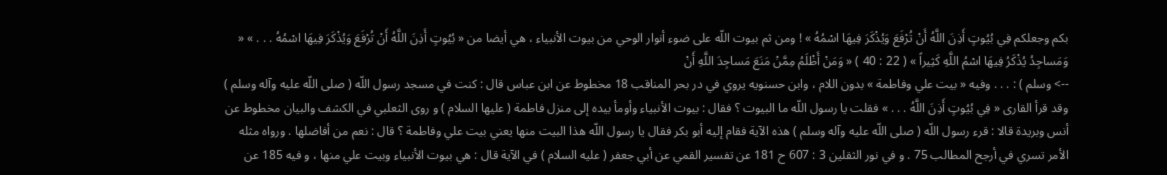بكم وجعلكم فِي بُيُوتٍ أَذِنَ اللَّهُ أَنْ تُرْفَعَ وَيُذْكَرَ فِيهَا اسْمُهُ » ! ومن ثم بيوت اللّه على ضوء أنوار الوحي من بيوت الأنبياء ، هي أيضا من « بُيُوتٍ أَذِنَ اللَّهُ أَنْ تُرْفَعَ وَيُذْكَرَ فِيهَا اسْمُهُ . . . » « وَمَساجِدُ يُذْكَرُ فِيهَا اسْمُ اللَّهِ كَثِيراً » ( 22 : 40 ) « وَمَنْ أَظْلَمُ مِمَّنْ مَنَعَ مَساجِدَ اللَّهِ أَنْ
--> وسلم ) : . . . وفيه « بيت علي وفاطمة » بدون اللام ، وابن حسنويه يروي في در بحر المناقب 18 مخطوط عن ابن عباس قال : كنت في مسجد رسول اللّه ( صلى اللّه عليه وآله وسلم ) وقد قرأ القارى « فِي بُيُوتٍ أَذِنَ اللَّهُ . . . » فقلت يا رسول اللّه ما البيوت ؟ فقال : بيوت الأنبياء وأومأ بيده إلى منزل فاطمة ( عليها السلام ) و روى الثعلبي في الكشف والبيان مخطوط عن أنس وبريدة قالا : قرء رسول اللّه ( صلى اللّه عليه وآله وسلم ) هذه الآية فقام إليه أبو بكر فقال يا رسول اللّه هذا البيت منها يعني بيت علي وفاطمة ؟ قال : نعم من أفاضلها . ورواه مثله الأمر تسري في أرجح المطالب 75 . و في نور الثقلين 3 : 607 ح 181 عن تفسير القمي عن أبي جعفر ( عليه السلام ) في الآية قال : هي بيوت الأنبياء وبيت علي منها ، و فيه 185 عن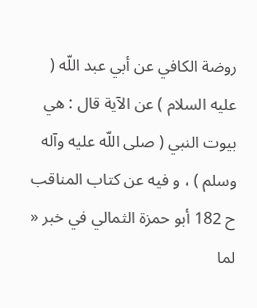روضة الكافي عن أبي عبد اللّه ( عليه السلام ) عن الآية قال : هي بيوت النبي ( صلى اللّه عليه وآله وسلم ) ، و فيه عن كتاب المناقب ح 182 أبو حمزة الثمالي في خبر « لما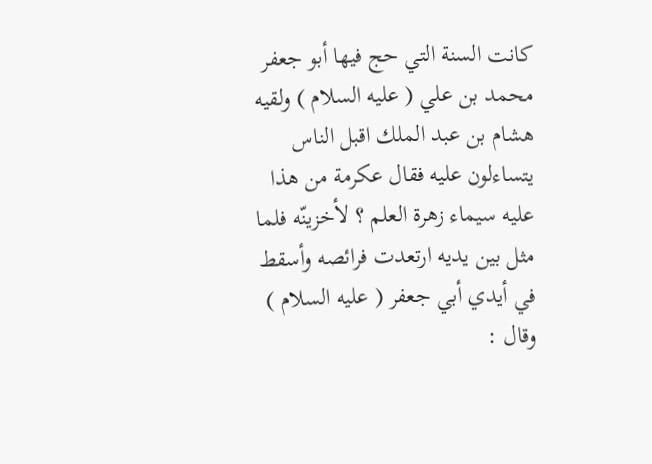كانت السنة التي حج فيها أبو جعفر محمد بن علي ( عليه السلام ) ولقيه هشام بن عبد الملك اقبل الناس يتساءلون عليه فقال عكرمة من هذا عليه سيماء زهرة العلم ؟ لأخزينّه فلما مثل بين يديه ارتعدت فرائصه وأسقط في أيدي أبي جعفر ( عليه السلام ) وقال :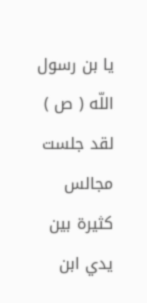يا بن رسول اللّه ( ص ) لقد جلست مجالس كثيرة بين يدي ابن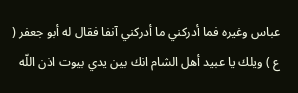عباس وغيره فما أدركني ما أدركني آنفا فقال له أبو جعفر ( ع ) ويلك يا عبيد أهل الشام انك بين يدي بيوت اذن اللّه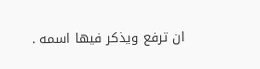ان ترفع ويذكر فيها اسمه .